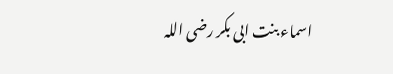اسماء بنت ابی بکر رضی اللہ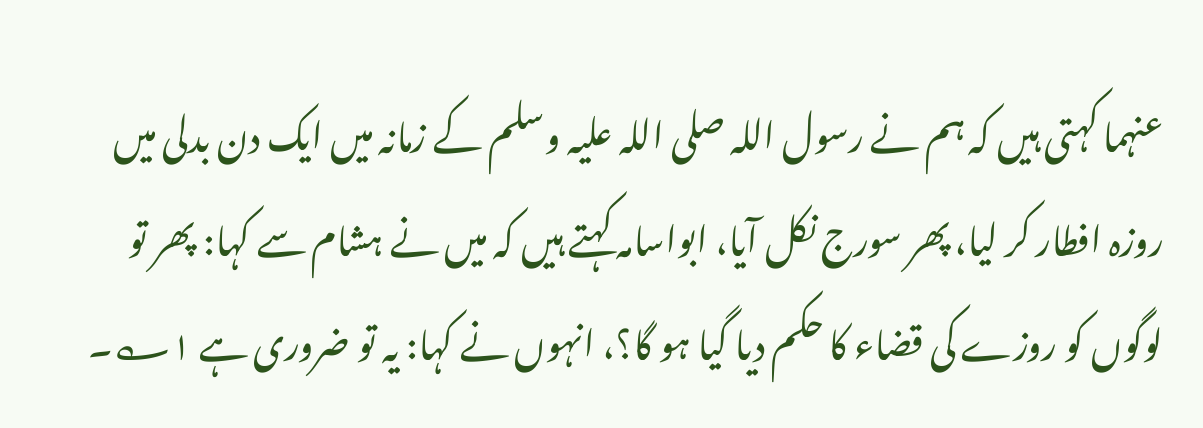عنہما کہتی ہیں کہ ہم نے رسول اللہ صلی اللہ علیہ وسلم کے زمانہ میں ایک دن بدلی میں روزہ افطار کر لیا، پھر سورج نکل آیا، ابواسامہ کہتے ہیں کہ میں نے ہشام سے کہا: پھر تو لوگوں کو روزے کی قضاء کا حکم دیا گیا ہو گا؟، انہوں نے کہا: یہ تو ضروری ہے ۱؎۔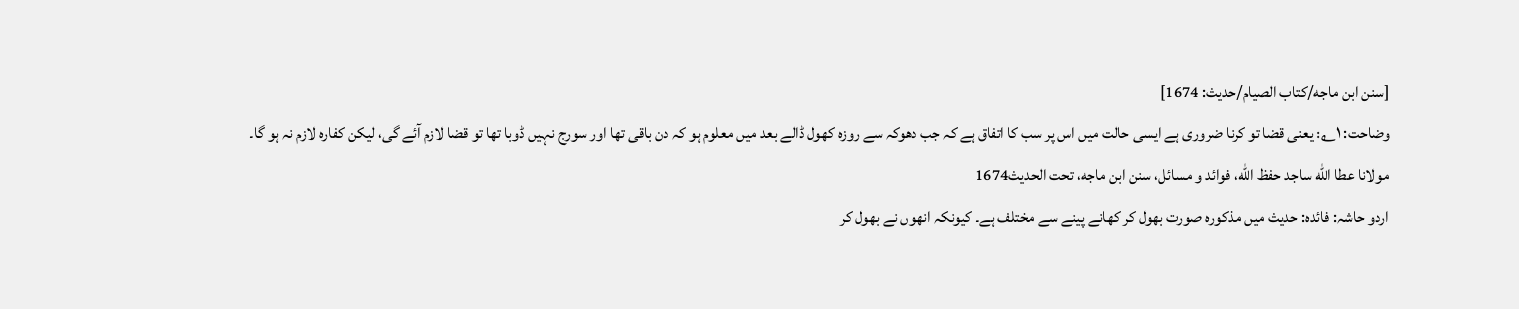[سنن ابن ماجه/كتاب الصيام/حدیث: 1674]
وضاحت: ۱؎: یعنی قضا تو کرنا ضروری ہے ایسی حالت میں اس پر سب کا اتفاق ہے کہ جب دھوکہ سے روزہ کھول ڈالے بعد میں معلوم ہو کہ دن باقی تھا اور سورج نہیں ڈوبا تھا تو قضا لازم آئے گی، لیکن کفارہ لازم نہ ہو گا۔
مولانا عطا الله ساجد حفظ الله، فوائد و مسائل، سنن ابن ماجه، تحت الحديث1674
اردو حاشہ: فائده: حدیث میں مذکورہ صورت بھول کر کھانے پینے سے مختلف ہے۔ کیونکہ انھوں نے بھول کر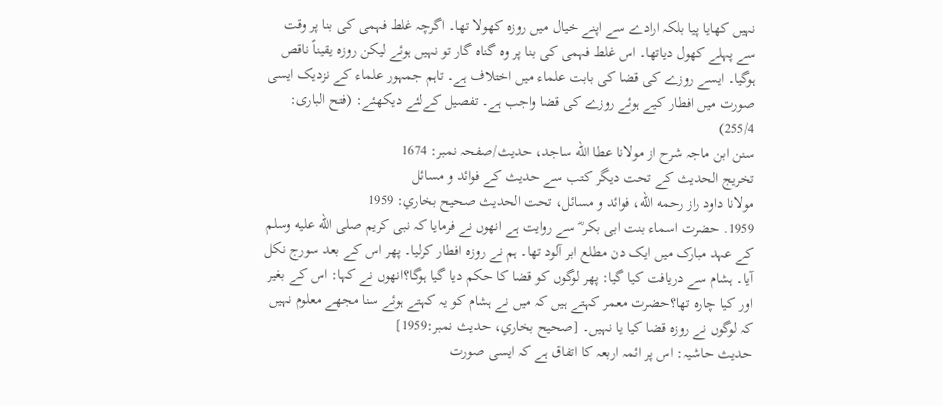نہیں کھایا پیا بلکہ ارادے سے اپنے خیال میں روزہ کھولا تھا۔ اگرچہ غلط فہمی کی بنا پر وقت سے پہلے کھول دیاتھا۔ اس غلط فہمی کی بنا پر وہ گناہ گار تو نہیں ہوئے لیکن روزہ یقیناً ناقص ہوگیا۔ ایسے روزے کی قضا کی بابت علماء میں اختلاف ہے۔ تاہم جمہور علماء کے نزدیک ایسی صورت میں افطار کیے ہوئے روزے کی قضا واجب ہے۔ تفصیل کےلئے دیکھئے: (فتح الباری: 255/4)
سنن ابن ماجہ شرح از مولانا عطا الله ساجد، حدیث/صفحہ نمبر: 1674
تخریج الحدیث کے تحت دیگر کتب سے حدیث کے فوائد و مسائل
مولانا داود راز رحمه الله، فوائد و مسائل، تحت الحديث صحيح بخاري: 1959
1959. حضرت اسماء بنت ابی بکر ؓ سے روایت ہے انھوں نے فرمایا کہ نبی کریم صلى الله عليه وسلم کے عہد مبارک میں ایک دن مطلع ابر آلود تھا۔ ہم نے روزہ افطار کرلیا۔ پھر اس کے بعد سورج نکل آیا۔ ہشام سے دریافت کیا گیا: پھر لوگوں کو قضا کا حکم دیا گیا ہوگا؟انھوں نے کہا: اس کے بغیر اور کیا چارہ تھا؟حضرت معمر کہتے ہیں کہ میں نے ہشام کو یہ کہتے ہوئے سنا مجھے معلوم نہیں کہ لوگوں نے روزہ قضا کیا یا نہیں۔ [صحيح بخاري، حديث نمبر:1959]
حدیث حاشیہ: اس پر ائمہ اربعہ کا اتفاق ہے کہ ایسی صورت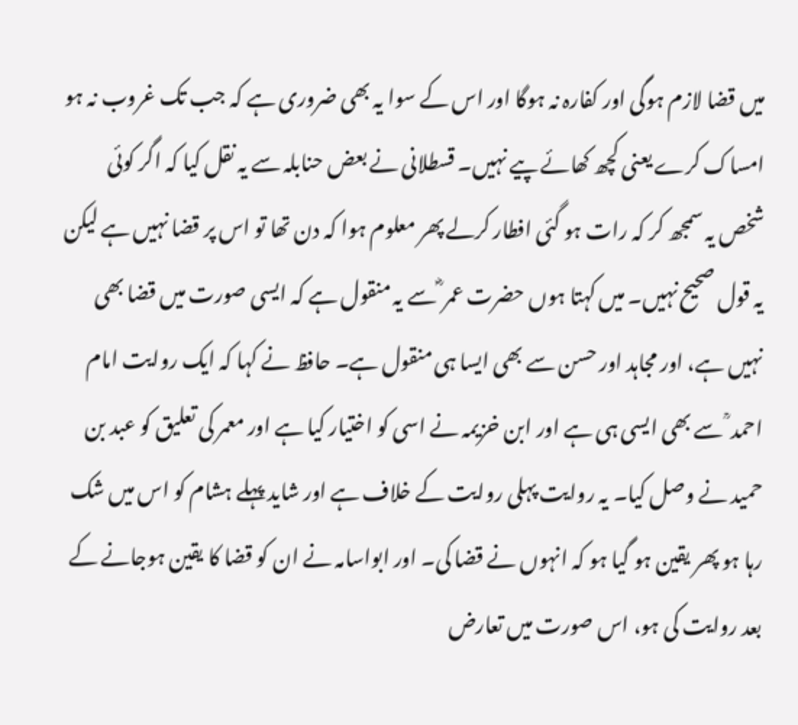میں قضا لازم ہوگی اور کفارہ نہ ہوگا اور اس کے سوا یہ بھی ضروری ہے کہ جب تک غروب نہ ہو امساک کرے یعنی کچھ کھائے پیے نہیں۔ قسطلانی نے بعض حنابلہ سے یہ نقل کیا کہ اگر کوئی شخص یہ سمجھ کر کہ رات ہو گئی افطار کرلے پھر معلوم ہوا کہ دن تھا تو اس پر قضا نہیں ہے لیکن یہ قول صحیح نہیں۔ میں کہتا ہوں حضرت عمر ؓ سے یہ منقول ہے کہ ایسی صورت میں قضا بھی نہیں ہے، اور مجاہد اور حسن سے بھی ایسا ہی منقول ہے۔ حافظ نے کہا کہ ایک روایت امام احمد ؒ سے بھی ایسی ہی ہے اور ابن خزیمہ نے اسی کو اختیار کیا ہے اور معمر کی تعلیق کو عبد بن حمید نے وصل کیا۔ یہ روایت پہلی روایت کے خلاف ہے اور شاید پہلے ہشام کو اس میں شک رہا ہو پھر یقین ہو گیا ہو کہ انہوں نے قضا کی۔ اور ابواسامہ نے ان کو قضا کا یقین ہوجانے کے بعد روایت کی ہو، اس صورت میں تعارض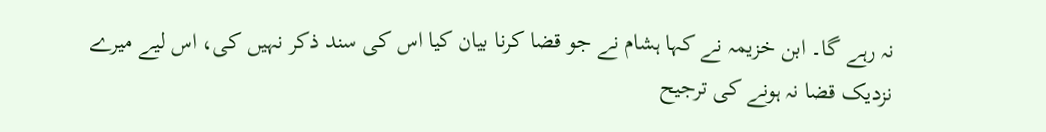نہ رہے گا۔ ابن خزیمہ نے کہا ہشام نے جو قضا کرنا بیان کیا اس کی سند ذکر نہیں کی، اس لیے میرے نزدیک قضا نہ ہونے کی ترجیح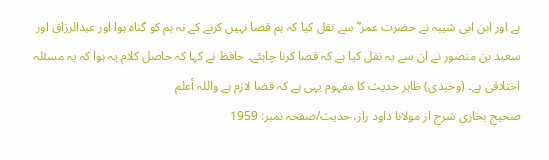ہے اور ابن ابی شیبہ نے حضرت عمر ؓ سے نقل کیا کہ ہم قضا نہیں کرنے کے نہ ہم کو گناہ ہوا اور عبدالرزاق اور سعید بن منصور نے ان سے یہ نقل کیا ہے کہ قضا کرنا چاہئے۔ حافظ نے کہا کہ حاصل کلام یہ ہوا کہ یہ مسئلہ اختلافی ہے۔ (وحیدی) ظاہر حدیث کا مفہوم یہی ہے کہ قضا لازم ہے واللہ أعلم
صحیح بخاری شرح از مولانا داود راز، حدیث/صفحہ نمبر: 1959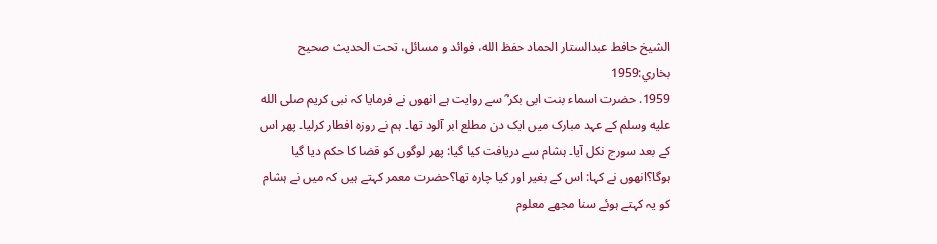الشيخ حافط عبدالستار الحماد حفظ الله، فوائد و مسائل، تحت الحديث صحيح بخاري:1959
1959. حضرت اسماء بنت ابی بکر ؓ سے روایت ہے انھوں نے فرمایا کہ نبی کریم صلى الله عليه وسلم کے عہد مبارک میں ایک دن مطلع ابر آلود تھا۔ ہم نے روزہ افطار کرلیا۔ پھر اس کے بعد سورج نکل آیا۔ ہشام سے دریافت کیا گیا: پھر لوگوں کو قضا کا حکم دیا گیا ہوگا؟انھوں نے کہا: اس کے بغیر اور کیا چارہ تھا؟حضرت معمر کہتے ہیں کہ میں نے ہشام کو یہ کہتے ہوئے سنا مجھے معلوم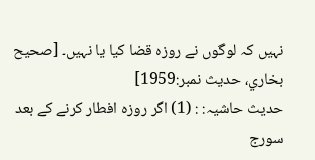نہیں کہ لوگوں نے روزہ قضا کیا یا نہیں۔ [صحيح بخاري، حديث نمبر:1959]
حدیث حاشیہ: : (1) اگر روزہ افطار کرنے کے بعد سورج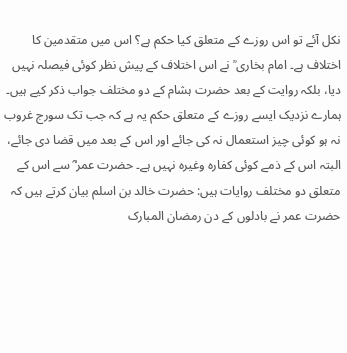نکل آئے تو اس روزے کے متعلق کیا حکم ہے؟ اس میں متقدمین کا اختلاف ہے۔ امام بخاری ؒ نے اس اختلاف کے پیش نظر کوئی فیصلہ نہیں دیا، بلکہ روایت کے بعد حضرت ہشام کے دو مختلف جواب ذکر کیے ہیں۔ ہمارے نزدیک ایسے روزے کے متعلق حکم یہ ہے کہ جب تک سورج غروب نہ ہو کوئی چیز استعمال نہ کی جائے اور اس کے بعد میں قضا دی جائے، البتہ اس کے ذمے کوئی کفارہ وغیرہ نہیں ہے۔ حضرت عمر ؓ سے اس کے متعلق دو مختلف روایات ہیں: حضرت خالد بن اسلم بیان کرتے ہیں کہ حضرت عمر نے بادلوں کے دن رمضان المبارک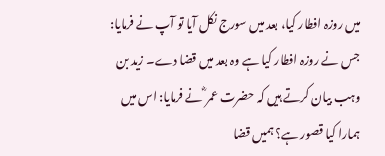میں روزہ افطار کیا، بعد میں سورج نکل آیا تو آپ نے فرمایا: جس نے روزہ افطار کیا ہے وہ بعد میں قضا دے۔ زید بن وہب بیان کرتے ہیں کہ حضرت عمر ؓ نے فرمایا: اس میں ہمارا کیا قصور ہے؟ ہمیں قضا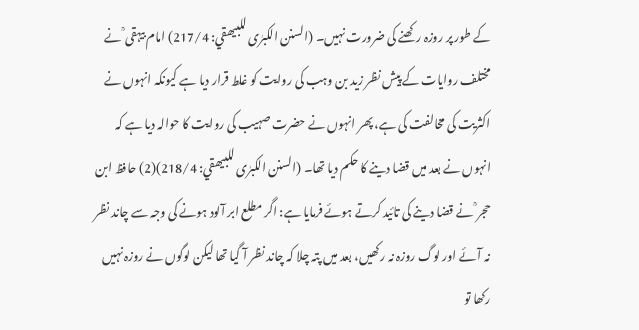کے طور پر روزہ رکھنے کی ضرورت نہیں۔ (السنن الکبرٰی للبیھقي: 217/4) امام بیہقی ؒ نے مختلف روایات کے پیش نظر زید بن وہب کی روایت کو غلط قرار دیا ہے کیونکہ انہوں نے اکثریت کی مخالفت کی ہے، پھر انہوں نے حضرت صہیب کی روایت کا حوالہ دیا ہے کہ انہوں نے بعد میں قضا دینے کا حکم دیا تھا۔ (السنن الکبرٰی للبیھقي: 218/4)(2) حافظ ابن حجر ؒ نے قضا دینے کی تائید کرتے ہوئے فرمایا ہے: اگر مطلع ابر آلود ہونے کی وجہ سے چاند نظر نہ آئے اور لوگ روزہ نہ رکھیں، بعد میں پتہ چلا کہ چاند نظر آ گیا تھا لیکن لوگوں نے روزہ نہیں رکھا تو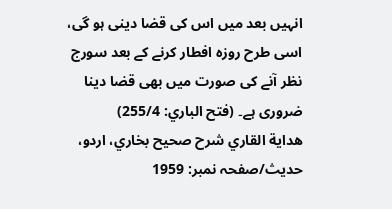انہیں بعد میں اس کی قضا دینی ہو گی، اسی طرح روزہ افطار کرنے کے بعد سورج نظر آنے کی صورت میں بھی قضا دینا ضروری ہے۔ (فتح الباري: 255/4)
هداية القاري شرح صحيح بخاري، اردو، حدیث/صفحہ نمبر: 1959